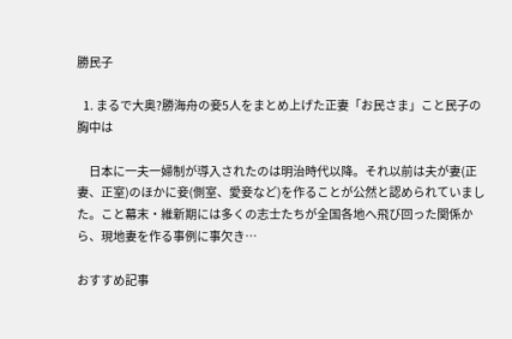勝民子

  1. まるで大奥?勝海舟の妾5人をまとめ上げた正妻「お民さま」こと民子の胸中は

    日本に一夫一婦制が導入されたのは明治時代以降。それ以前は夫が妻(正妻、正室)のほかに妾(側室、愛妾など)を作ることが公然と認められていました。こと幕末・維新期には多くの志士たちが全国各地へ飛び回った関係から、現地妻を作る事例に事欠き…

おすすめ記事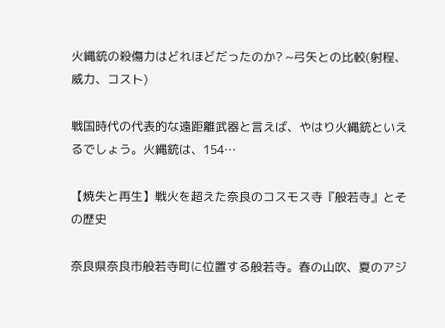火縄銃の殺傷力はどれほどだったのか? ~弓矢との比較(射程、威力、コスト)

戦国時代の代表的な遠距離武器と言えば、やはり火縄銃といえるでしょう。火縄銃は、154…

【焼失と再生】戦火を超えた奈良のコスモス寺『般若寺』とその歴史

奈良県奈良市般若寺町に位置する般若寺。春の山吹、夏のアジ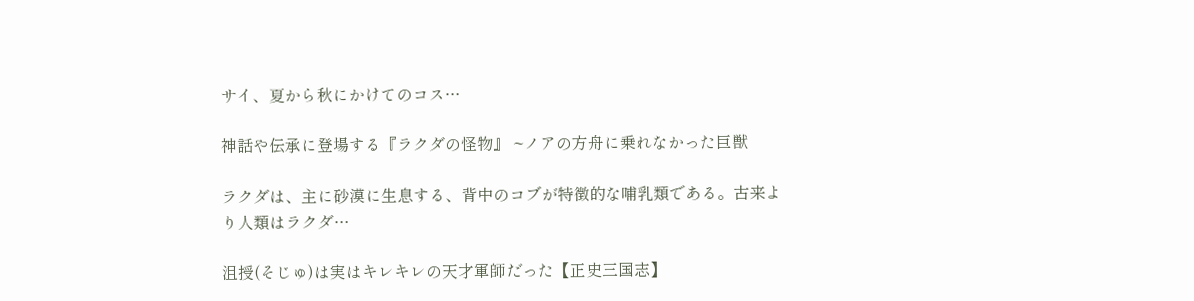サイ、夏から秋にかけてのコス…

神話や伝承に登場する『ラクダの怪物』 ~ノアの方舟に乗れなかった巨獣

ラクダは、主に砂漠に生息する、背中のコブが特徴的な哺乳類である。古来より人類はラクダ…

沮授(そじゅ)は実はキレキレの天才軍師だった【正史三国志】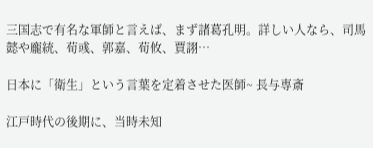三国志で有名な軍師と言えば、まず諸葛孔明。詳しい人なら、司馬懿や龐統、荀彧、郭嘉、荀攸、賈詡…

日本に「衛生」という言葉を定着させた医師~ 長与専斎

江戸時代の後期に、当時未知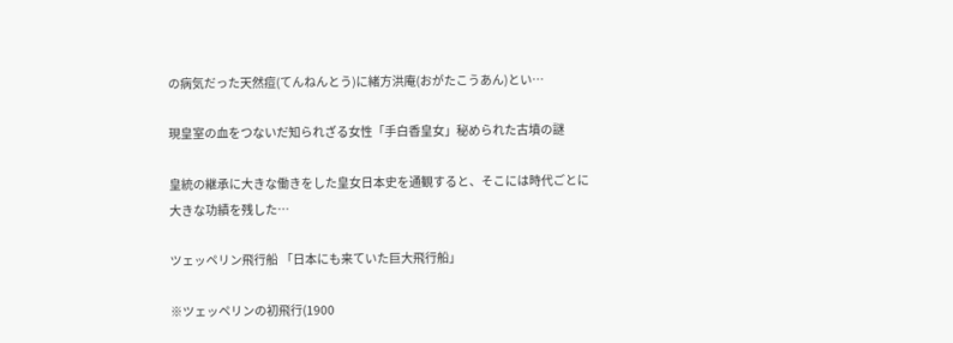の病気だった天然痘(てんねんとう)に緒方洪庵(おがたこうあん)とい…

現皇室の血をつないだ知られざる女性「手白香皇女」秘められた古墳の謎

皇統の継承に大きな働きをした皇女日本史を通観すると、そこには時代ごとに大きな功績を残した…

ツェッペリン飛行船 「日本にも来ていた巨大飛行船」

※ツェッペリンの初飛行(1900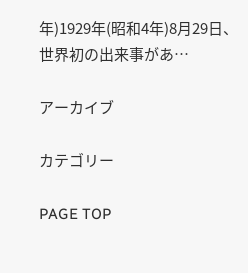年)1929年(昭和4年)8月29日、世界初の出来事があ…

アーカイブ

カテゴリー

PAGE TOP